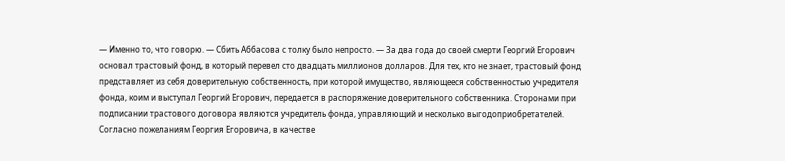— Именно то, что говорю. — Сбить Аббасова с толку было непросто. — За два года до своей смерти Георгий Егорович основал трастовый фонд, в который перевел сто двадцать миллионов долларов. Для тех, кто не знает, трастовый фонд представляет из себя доверительную собственность, при которой имущество, являющееся собственностью учредителя фонда, коим и выступал Георгий Егорович, передается в распоряжение доверительного собственника. Сторонами при подписании трастового договора являются учредитель фонда, управляющий и несколько выгодоприобретателей. Согласно пожеланиям Георгия Егоровича, в качестве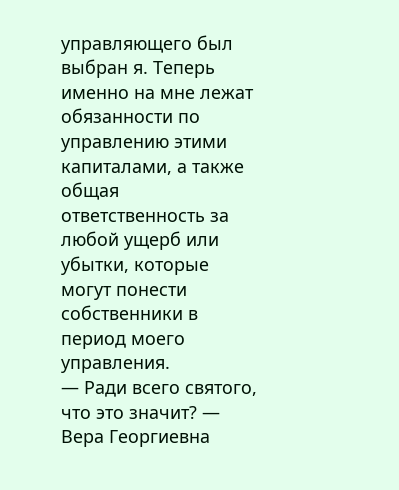управляющего был выбран я. Теперь именно на мне лежат обязанности по управлению этими капиталами, а также общая ответственность за любой ущерб или убытки, которые могут понести собственники в период моего управления.
— Ради всего святого, что это значит? — Вера Георгиевна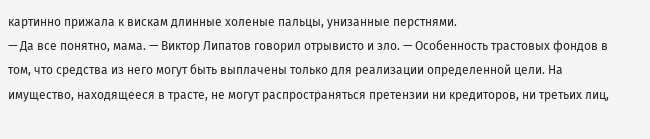картинно прижала к вискам длинные холеные пальцы, унизанные перстнями.
— Да все понятно, мама. — Виктор Липатов говорил отрывисто и зло. — Особенность трастовых фондов в том, что средства из него могут быть выплачены только для реализации определенной цели. На имущество, находящееся в трасте, не могут распространяться претензии ни кредиторов, ни третьих лиц,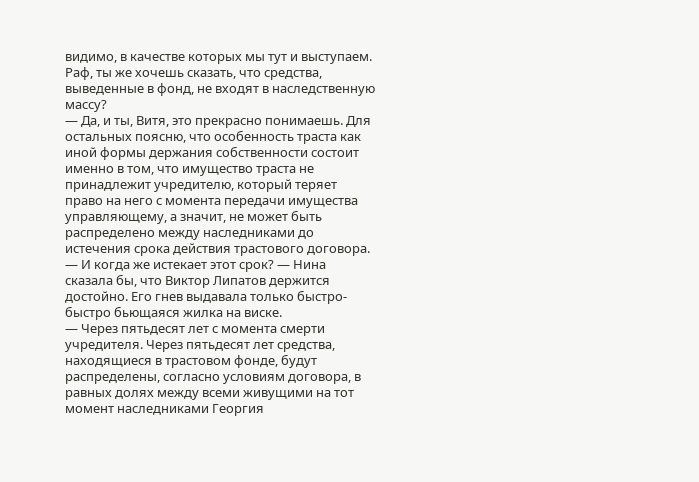видимо, в качестве которых мы тут и выступаем. Раф, ты же хочешь сказать, что средства, выведенные в фонд, не входят в наследственную массу?
— Да, и ты, Витя, это прекрасно понимаешь. Для остальных поясню, что особенность траста как иной формы держания собственности состоит именно в том, что имущество траста не принадлежит учредителю, который теряет право на него с момента передачи имущества управляющему, а значит, не может быть распределено между наследниками до истечения срока действия трастового договора.
— И когда же истекает этот срок? — Нина сказала бы, что Виктор Липатов держится достойно. Его гнев выдавала только быстро-быстро бьющаяся жилка на виске.
— Через пятьдесят лет с момента смерти учредителя. Через пятьдесят лет средства, находящиеся в трастовом фонде, будут распределены, согласно условиям договора, в равных долях между всеми живущими на тот момент наследниками Георгия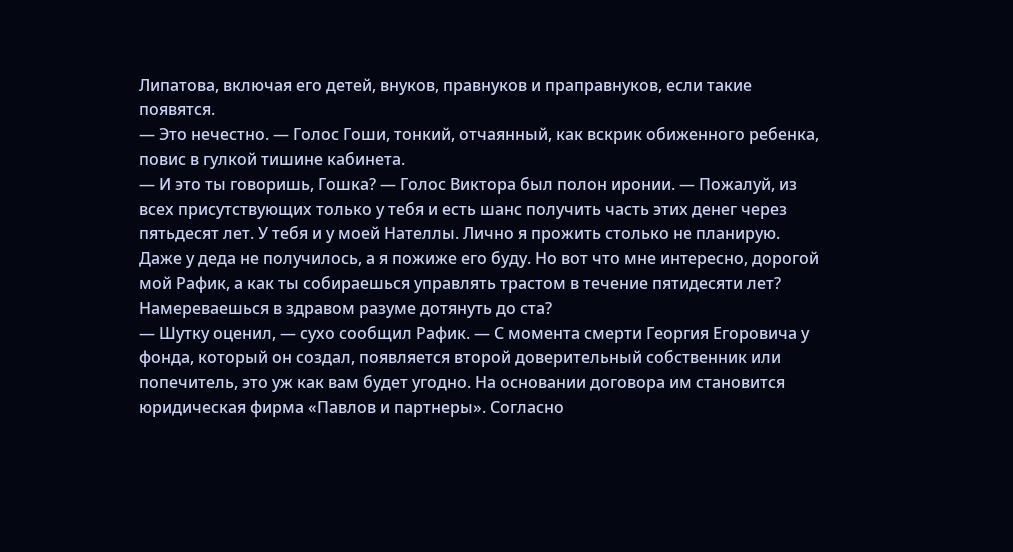Липатова, включая его детей, внуков, правнуков и праправнуков, если такие появятся.
— Это нечестно. — Голос Гоши, тонкий, отчаянный, как вскрик обиженного ребенка, повис в гулкой тишине кабинета.
— И это ты говоришь, Гошка? — Голос Виктора был полон иронии. — Пожалуй, из всех присутствующих только у тебя и есть шанс получить часть этих денег через пятьдесят лет. У тебя и у моей Нателлы. Лично я прожить столько не планирую. Даже у деда не получилось, а я пожиже его буду. Но вот что мне интересно, дорогой мой Рафик, а как ты собираешься управлять трастом в течение пятидесяти лет? Намереваешься в здравом разуме дотянуть до ста?
— Шутку оценил, — сухо сообщил Рафик. — С момента смерти Георгия Егоровича у фонда, который он создал, появляется второй доверительный собственник или попечитель, это уж как вам будет угодно. На основании договора им становится юридическая фирма «Павлов и партнеры». Согласно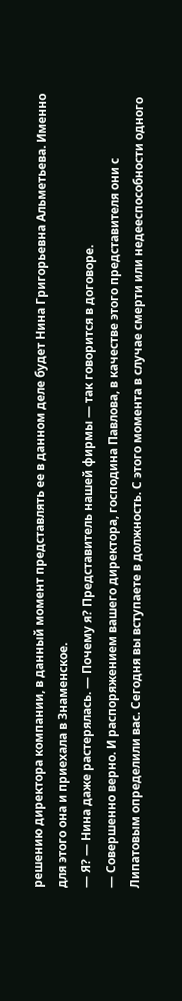решению директора компании, в данный момент представлять ее в данном деле будет Нина Григорьевна Альметьева. Именно для этого она и приехала в Знаменское.
— Я? — Нина даже растерялась. — Почему я? Представитель нашей фирмы — так говорится в договоре.
— Совершенно верно. И распоряжением вашего директора, господина Павлова, в качестве этого представителя они с Липатовым определили вас. Сегодня вы вступаете в должность. С этого момента в случае смерти или недееспособности одного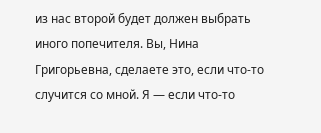из нас второй будет должен выбрать иного попечителя. Вы, Нина Григорьевна, сделаете это, если что-то случится со мной. Я — если что-то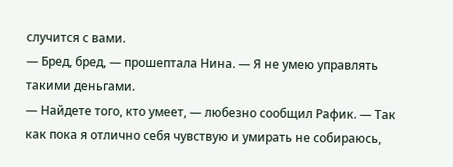случится с вами.
— Бред, бред, — прошептала Нина. — Я не умею управлять такими деньгами.
— Найдете того, кто умеет, — любезно сообщил Рафик. — Так как пока я отлично себя чувствую и умирать не собираюсь,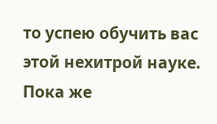то успею обучить вас этой нехитрой науке. Пока же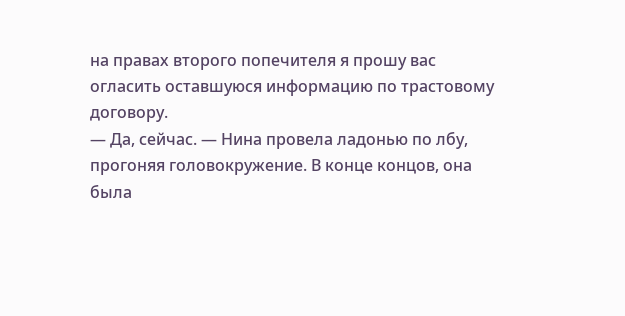на правах второго попечителя я прошу вас огласить оставшуюся информацию по трастовому договору.
— Да, сейчас. — Нина провела ладонью по лбу, прогоняя головокружение. В конце концов, она была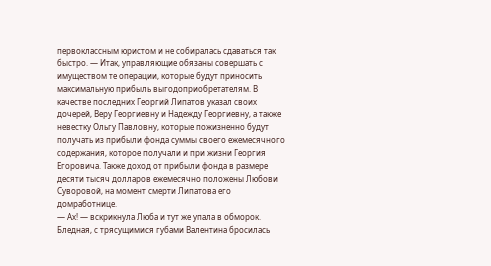первоклассным юристом и не собиралась сдаваться так быстро. — Итак, управляющие обязаны совершать с имуществом те операции, которые будут приносить максимальную прибыль выгодоприобретателям. В качестве последних Георгий Липатов указал своих дочерей, Веру Георгиевну и Надежду Георгиевну, а также невестку Ольгу Павловну, которые пожизненно будут получать из прибыли фонда суммы своего ежемесячного содержания, которое получали и при жизни Георгия Егоровича. Также доход от прибыли фонда в размере десяти тысяч долларов ежемесячно положены Любови Суворовой, на момент смерти Липатова его домработнице.
— Ах! — вскрикнула Люба и тут же упала в обморок. Бледная, с трясущимися губами Валентина бросилась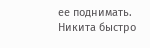ее поднимать. Никита быстро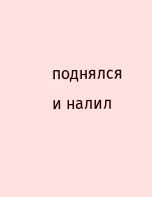поднялся и налил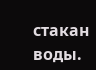стакан воды.